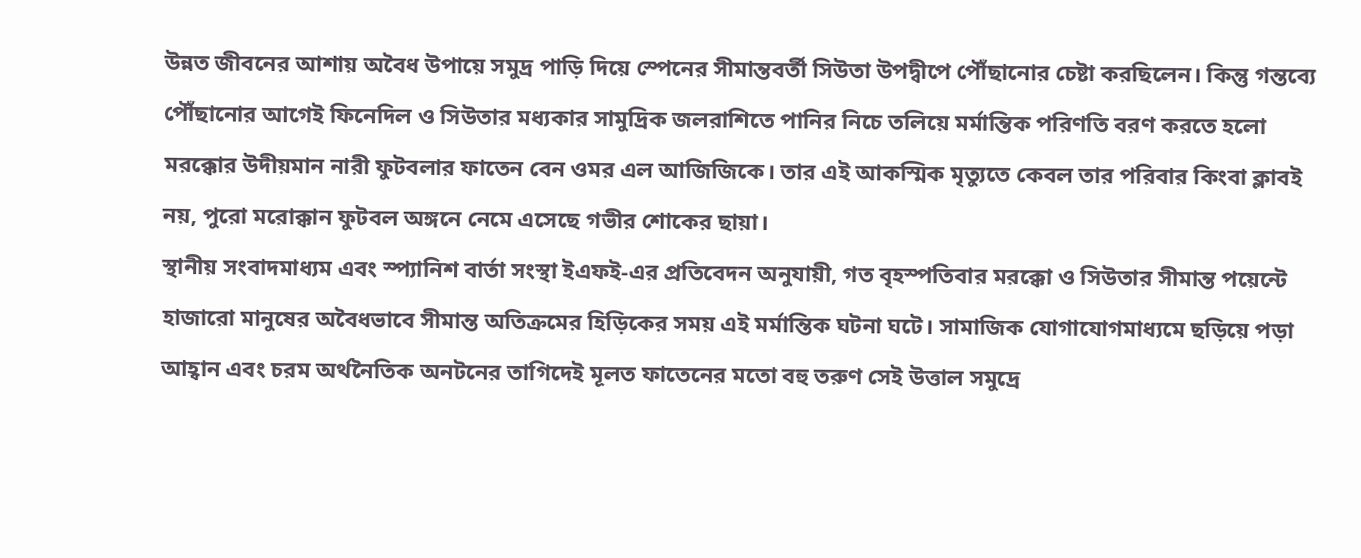উন্নত জীবনের আশায় অবৈধ উপায়ে সমুদ্র পাড়ি দিয়ে স্পেনের সীমান্তবর্তী সিউতা উপদ্বীপে পৌঁছানোর চেষ্টা করছিলেন। কিন্তু গন্তব্যে পৌঁছানোর আগেই ফিনেদিল ও সিউতার মধ্যকার সামুদ্রিক জলরাশিতে পানির নিচে তলিয়ে মর্মান্তিক পরিণতি বরণ করতে হলো মরক্কোর উদীয়মান নারী ফুটবলার ফাতেন বেন ওমর এল আজিজিকে। তার এই আকস্মিক মৃত্যুতে কেবল তার পরিবার কিংবা ক্লাবই নয়, পুরো মরোক্কান ফুটবল অঙ্গনে নেমে এসেছে গভীর শোকের ছায়া।
স্থানীয় সংবাদমাধ্যম এবং স্প্যানিশ বার্তা সংস্থা ইএফই-এর প্রতিবেদন অনুযায়ী, গত বৃহস্পতিবার মরক্কো ও সিউতার সীমান্ত পয়েন্টে হাজারো মানুষের অবৈধভাবে সীমান্ত অতিক্রমের হিড়িকের সময় এই মর্মান্তিক ঘটনা ঘটে। সামাজিক যোগাযোগমাধ্যমে ছড়িয়ে পড়া আহ্বান এবং চরম অর্থনৈতিক অনটনের তাগিদেই মূলত ফাতেনের মতো বহু তরুণ সেই উত্তাল সমুদ্রে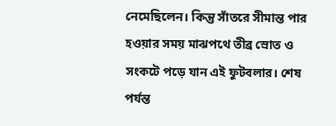নেমেছিলেন। কিন্তু সাঁতরে সীমান্ত পার হওয়ার সময় মাঝপথে তীব্র স্রোত ও সংকটে পড়ে যান এই ফুটবলার। শেষ পর্যন্ত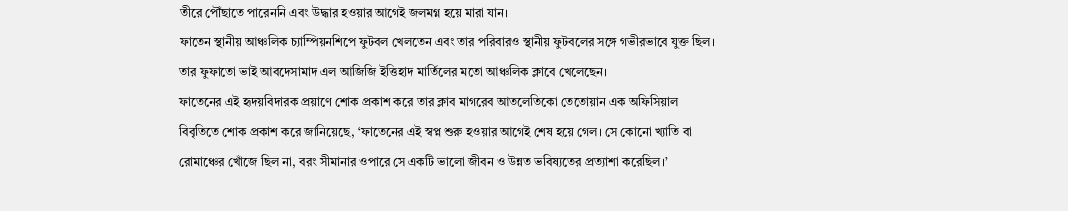তীরে পৌঁছাতে পারেননি এবং উদ্ধার হওয়ার আগেই জলমগ্ন হয়ে মারা যান।
ফাতেন স্থানীয় আঞ্চলিক চ্যাম্পিয়নশিপে ফুটবল খেলতেন এবং তার পরিবারও স্থানীয় ফুটবলের সঙ্গে গভীরভাবে যুক্ত ছিল। তার ফুফাতো ভাই আবদেসামাদ এল আজিজি ইত্তিহাদ মার্তিলের মতো আঞ্চলিক ক্লাবে খেলেছেন।
ফাতেনের এই হৃদয়বিদারক প্রয়াণে শোক প্রকাশ করে তার ক্লাব মাগরেব আতলেতিকো তেতোয়ান এক অফিসিয়াল বিবৃতিতে শোক প্রকাশ করে জানিয়েছে, ‘ফাতেনের এই স্বপ্ন শুরু হওয়ার আগেই শেষ হয়ে গেল। সে কোনো খ্যাতি বা রোমাঞ্চের খোঁজে ছিল না, বরং সীমানার ওপারে সে একটি ভালো জীবন ও উন্নত ভবিষ্যতের প্রত্যাশা করেছিল।’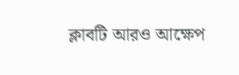ক্লাবটি আরও আক্ষেপ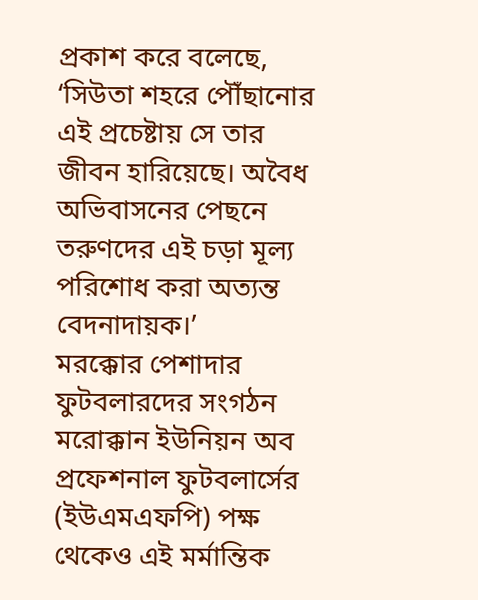প্রকাশ করে বলেছে, ‘সিউতা শহরে পৌঁছানোর এই প্রচেষ্টায় সে তার জীবন হারিয়েছে। অবৈধ অভিবাসনের পেছনে তরুণদের এই চড়া মূল্য পরিশোধ করা অত্যন্ত বেদনাদায়ক।’
মরক্কোর পেশাদার ফুটবলারদের সংগঠন মরোক্কান ইউনিয়ন অব প্রফেশনাল ফুটবলার্সের (ইউএমএফপি) পক্ষ থেকেও এই মর্মান্তিক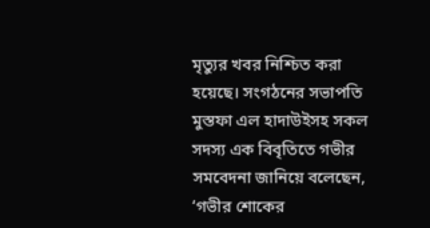মৃত্যুর খবর নিশ্চিত করা হয়েছে। সংগঠনের সভাপতি মুস্তফা এল হাদাউইসহ সকল সদস্য এক বিবৃতিতে গভীর সমবেদনা জানিয়ে বলেছেন, ‘গভীর শোকের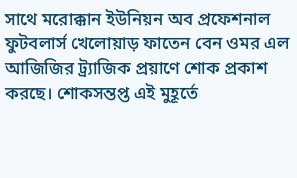সাথে মরোক্কান ইউনিয়ন অব প্রফেশনাল ফুটবলার্স খেলোয়াড় ফাতেন বেন ওমর এল আজিজির ট্র্যাজিক প্রয়াণে শোক প্রকাশ করছে। শোকসন্তপ্ত এই মুহূর্তে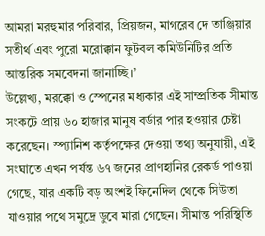আমরা মরহুমার পরিবার, প্রিয়জন, মাগরেব দে তাঞ্জিয়ার সতীর্থ এবং পুরো মরোক্কান ফুটবল কমিউনিটির প্রতি আন্তরিক সমবেদনা জানাচ্ছি।’
উল্লেখ্য, মরক্কো ও স্পেনের মধ্যকার এই সাম্প্রতিক সীমান্ত সংকটে প্রায় ৬০ হাজার মানুষ বর্ডার পার হওয়ার চেষ্টা করেছেন। স্প্যানিশ কর্তৃপক্ষের দেওয়া তথ্য অনুযায়ী, এই সংঘাতে এখন পর্যন্ত ৬৭ জনের প্রাণহানির রেকর্ড পাওয়া গেছে, যার একটি বড় অংশই ফিনেদিল থেকে সিউতা যাওয়ার পথে সমুদ্রে ডুবে মারা গেছেন। সীমান্ত পরিস্থিতি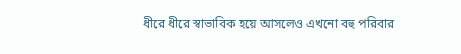ধীরে ধীরে স্বাভাবিক হয়ে আসলেও এখনো বহু পরিবার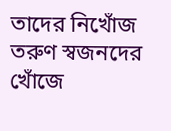তাদের নিখোঁজ তরুণ স্বজনদের খোঁজে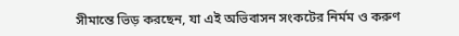সীমান্তে ভিড় করছেন, যা এই অভিবাসন সংকটের নির্মম ও করুণ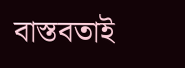বাস্তবতাই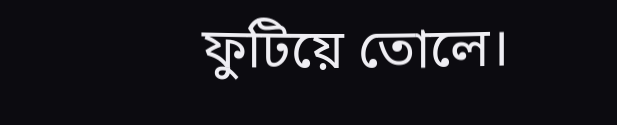ফুটিয়ে তোলে।